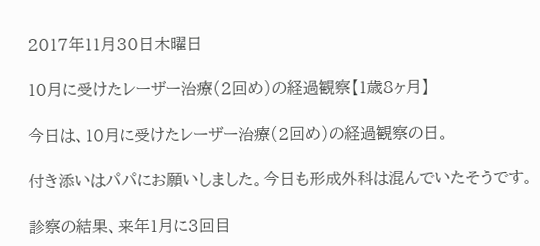2017年11月30日木曜日

10月に受けたレーザー治療(2回め)の経過観察【1歳8ヶ月】

今日は、10月に受けたレーザー治療(2回め)の経過観察の日。

付き添いはパパにお願いしました。今日も形成外科は混んでいたそうです。

診察の結果、来年1月に3回目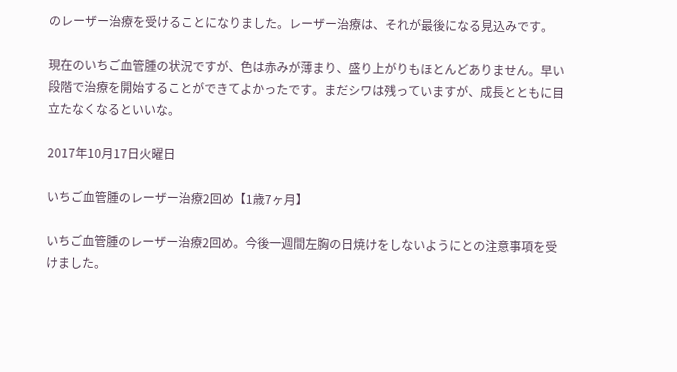のレーザー治療を受けることになりました。レーザー治療は、それが最後になる見込みです。

現在のいちご血管腫の状況ですが、色は赤みが薄まり、盛り上がりもほとんどありません。早い段階で治療を開始することができてよかったです。まだシワは残っていますが、成長とともに目立たなくなるといいな。

2017年10月17日火曜日

いちご血管腫のレーザー治療2回め【1歳7ヶ月】

いちご血管腫のレーザー治療2回め。今後一週間左胸の日焼けをしないようにとの注意事項を受けました。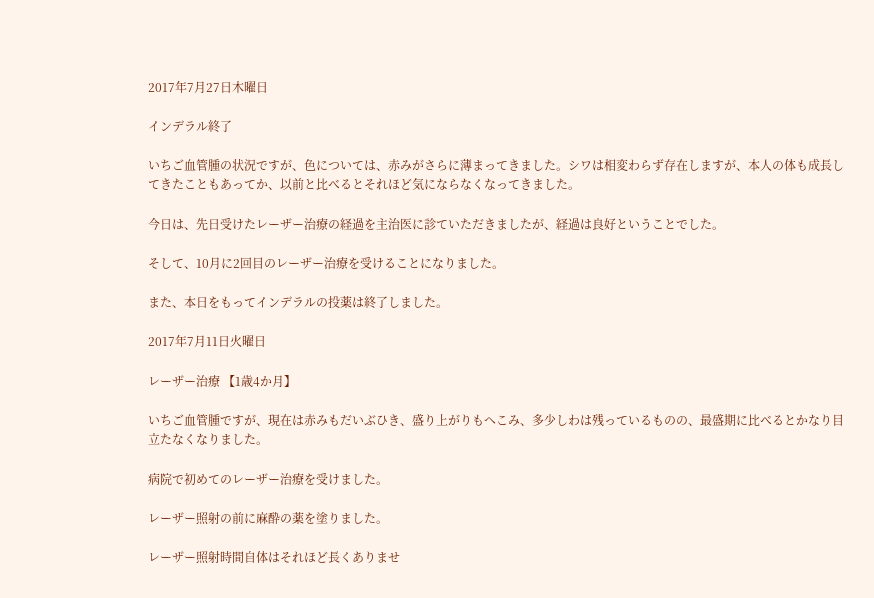2017年7月27日木曜日

インデラル終了

いちご血管腫の状況ですが、色については、赤みがさらに薄まってきました。シワは相変わらず存在しますが、本人の体も成長してきたこともあってか、以前と比べるとそれほど気にならなくなってきました。

今日は、先日受けたレーザー治療の経過を主治医に診ていただきましたが、経過は良好ということでした。

そして、10月に2回目のレーザー治療を受けることになりました。

また、本日をもってインデラルの投薬は終了しました。

2017年7月11日火曜日

レーザー治療 【1歳4か月】

いちご血管腫ですが、現在は赤みもだいぶひき、盛り上がりもへこみ、多少しわは残っているものの、最盛期に比べるとかなり目立たなくなりました。

病院で初めてのレーザー治療を受けました。

レーザー照射の前に麻酔の薬を塗りました。

レーザー照射時間自体はそれほど長くありませ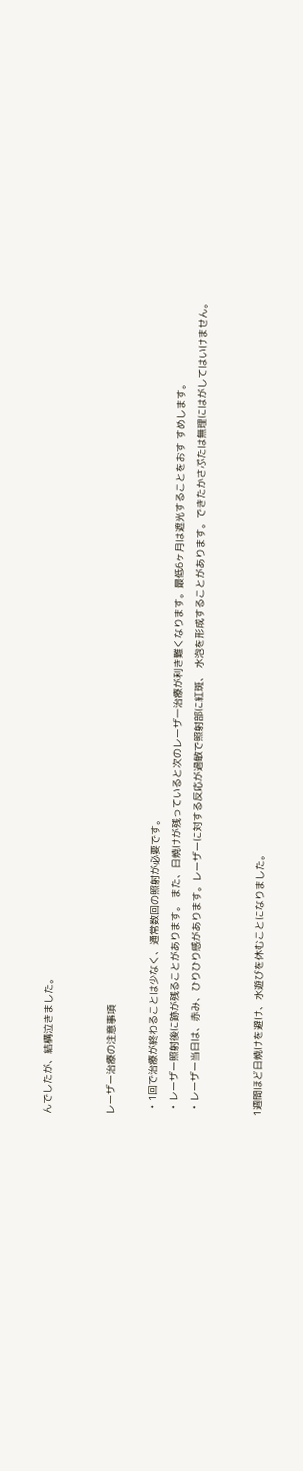んでしたが、結構泣きました。


レーザー治療の注意事項

  • 1回で治療が終わることは少なく、通常数回の照射が必要です。
  • レーザー照射後に跡が残ることがあります。 また、日焼けが残っていると次のレーザ一治療が利き難くなります。最低6ヶ月は遮光することをおす すめします。
  • レーザー当日は、赤み、ひりひり感があります。レーザーに対する反応が過敏で照射部に紅斑、 水泡を形成することがあります。できたかさぷたは無理にはがしてはいけません。


1週間ほど日焼けを避け、水遊びを休むことになりました。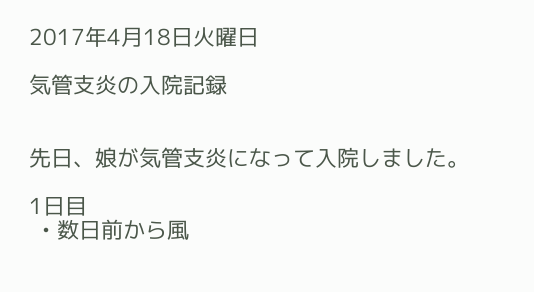2017年4月18日火曜日

気管支炎の入院記録


先日、娘が気管支炎になって入院しました。

1日目
  • 数日前から風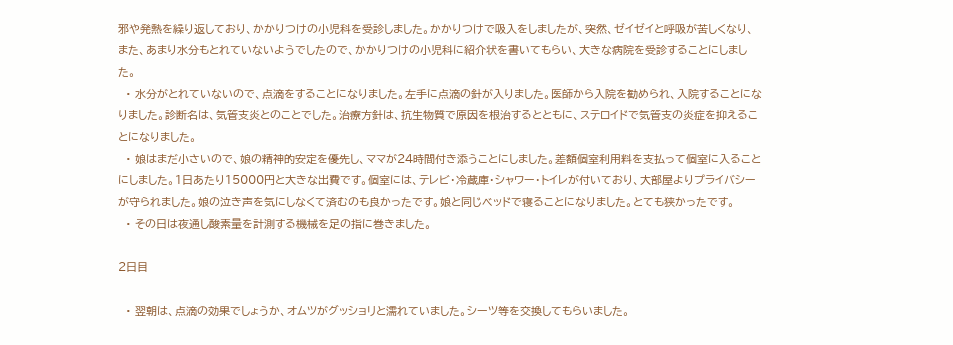邪や発熱を繰り返しており、かかりつけの小児科を受診しました。かかりつけで吸入をしましたが、突然、ゼイゼイと呼吸が苦しくなり、また、あまり水分もとれていないようでしたので、かかりつけの小児科に紹介状を書いてもらい、大きな病院を受診することにしました。
  • 水分がとれていないので、点滴をすることになりました。左手に点滴の針が入りました。医師から入院を勧められ、入院することになりました。診断名は、気管支炎とのことでした。治療方針は、抗生物質で原因を根治するとともに、ステロイドで気管支の炎症を抑えることになりました。
  • 娘はまだ小さいので、娘の精神的安定を優先し、ママが24時間付き添うことにしました。差額個室利用料を支払って個室に入ることにしました。1日あたり15000円と大きな出費です。個室には、テレビ・冷蔵庫・シャワー・トイレが付いており、大部屋よりプライバシーが守られました。娘の泣き声を気にしなくて済むのも良かったです。娘と同じベッドで寝ることになりました。とても狭かったです。
  • その日は夜通し酸素量を計測する機械を足の指に巻きました。

2日目

  • 翌朝は、点滴の効果でしょうか、オムツがグッショリと濡れていました。シーツ等を交換してもらいました。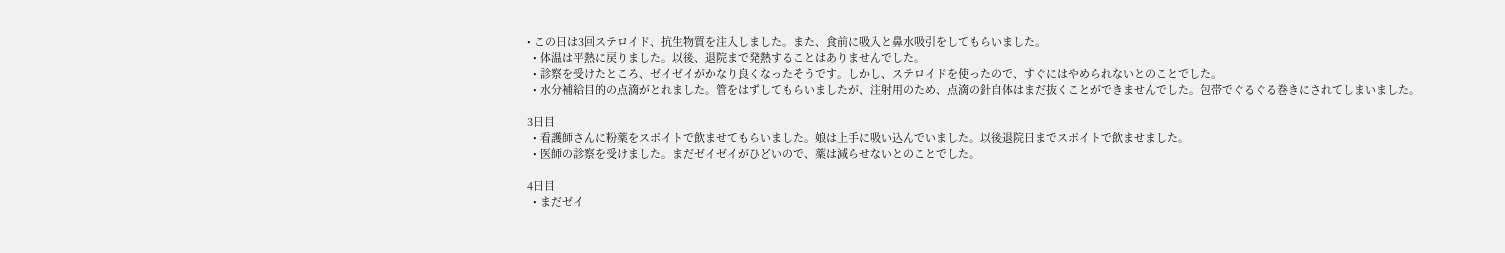• この日は3回ステロイド、抗生物質を注入しました。また、食前に吸入と鼻水吸引をしてもらいました。
  • 体温は平熱に戻りました。以後、退院まで発熱することはありませんでした。
  • 診察を受けたところ、ゼイゼイがかなり良くなったそうです。しかし、ステロイドを使ったので、すぐにはやめられないとのことでした。
  • 水分補給目的の点滴がとれました。管をはずしてもらいましたが、注射用のため、点滴の針自体はまだ抜くことができませんでした。包帯でぐるぐる巻きにされてしまいました。

3日目
  • 看護師さんに粉薬をスポイトで飲ませてもらいました。娘は上手に吸い込んでいました。以後退院日までスポイトで飲ませました。
  • 医師の診察を受けました。まだゼイゼイがひどいので、薬は減らせないとのことでした。

4日目
  • まだゼイ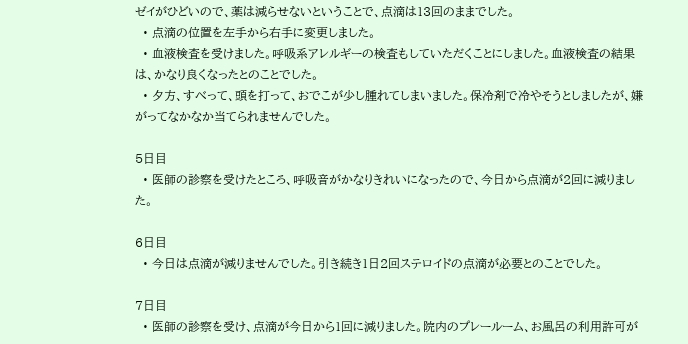ゼイがひどいので、薬は減らせないということで、点滴は13回のままでした。
  • 点滴の位置を左手から右手に変更しました。
  • 血液検査を受けました。呼吸系アレルギーの検査もしていただくことにしました。血液検査の結果は、かなり良くなったとのことでした。
  • 夕方、すべって、頭を打って、おでこが少し腫れてしまいました。保冷剤で冷やそうとしましたが、嫌がってなかなか当てられませんでした。

5日目
  • 医師の診察を受けたところ、呼吸音がかなりきれいになったので、今日から点滴が2回に減りました。

6日目
  • 今日は点滴が減りませんでした。引き続き1日2回ステロイドの点滴が必要とのことでした。

7日目
  • 医師の診察を受け、点滴が今日から1回に減りました。院内のプレールーム、お風呂の利用許可が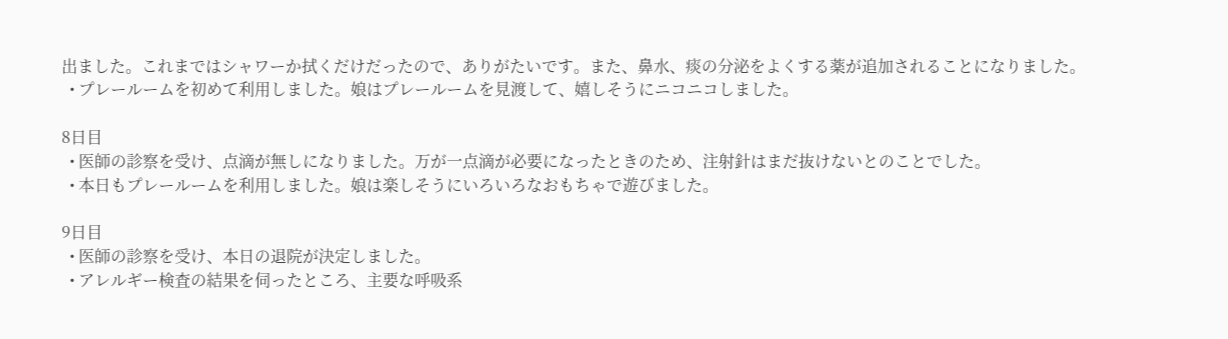出ました。これまではシャワーか拭くだけだったので、ありがたいです。また、鼻水、痰の分泌をよくする薬が追加されることになりました。
  • プレールームを初めて利用しました。娘はプレールームを見渡して、嬉しそうにニコニコしました。

8日目
  • 医師の診察を受け、点滴が無しになりました。万が一点滴が必要になったときのため、注射針はまだ抜けないとのことでした。
  • 本日もプレールームを利用しました。娘は楽しそうにいろいろなおもちゃで遊びました。

9日目
  • 医師の診察を受け、本日の退院が決定しました。
  • アレルギー検査の結果を伺ったところ、主要な呼吸系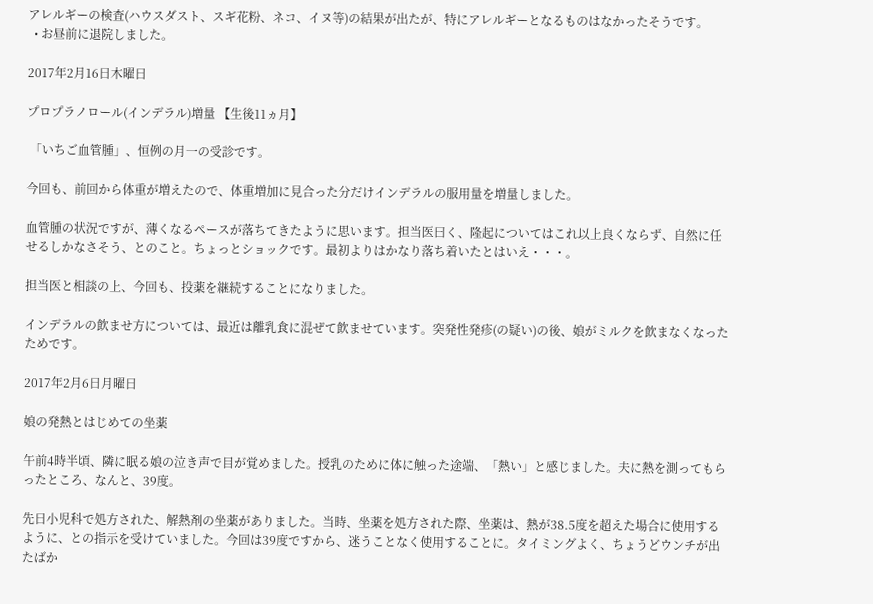アレルギーの検査(ハウスダスト、スギ花粉、ネコ、イヌ等)の結果が出たが、特にアレルギーとなるものはなかったそうです。
  • お昼前に退院しました。

2017年2月16日木曜日

プロプラノロール(インデラル)増量 【生後11ヵ月】

 「いちご血管腫」、恒例の月一の受診です。

今回も、前回から体重が増えたので、体重増加に見合った分だけインデラルの服用量を増量しました。

血管腫の状況ですが、薄くなるペースが落ちてきたように思います。担当医曰く、隆起についてはこれ以上良くならず、自然に任せるしかなさそう、とのこと。ちょっとショックです。最初よりはかなり落ち着いたとはいえ・・・。

担当医と相談の上、今回も、投薬を継続することになりました。

インデラルの飲ませ方については、最近は離乳食に混ぜて飲ませています。突発性発疹(の疑い)の後、娘がミルクを飲まなくなったためです。

2017年2月6日月曜日

娘の発熱とはじめての坐薬

午前4時半頃、隣に眠る娘の泣き声で目が覚めました。授乳のために体に触った途端、「熱い」と感じました。夫に熱を測ってもらったところ、なんと、39度。

先日小児科で処方された、解熱剤の坐薬がありました。当時、坐薬を処方された際、坐薬は、熱が38.5度を超えた場合に使用するように、との指示を受けていました。今回は39度ですから、迷うことなく使用することに。タイミングよく、ちょうどウンチが出たばか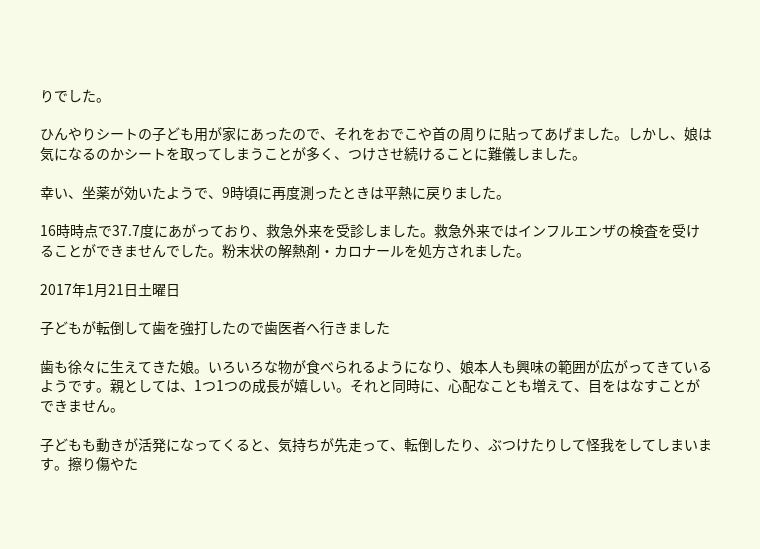りでした。

ひんやりシートの子ども用が家にあったので、それをおでこや首の周りに貼ってあげました。しかし、娘は気になるのかシートを取ってしまうことが多く、つけさせ続けることに難儀しました。

幸い、坐薬が効いたようで、9時頃に再度測ったときは平熱に戻りました。

16時時点で37.7度にあがっており、救急外来を受診しました。救急外来ではインフルエンザの検査を受けることができませんでした。粉末状の解熱剤・カロナールを処方されました。

2017年1月21日土曜日

子どもが転倒して歯を強打したので歯医者へ行きました

歯も徐々に生えてきた娘。いろいろな物が食べられるようになり、娘本人も興味の範囲が広がってきているようです。親としては、1つ1つの成長が嬉しい。それと同時に、心配なことも増えて、目をはなすことができません。

子どもも動きが活発になってくると、気持ちが先走って、転倒したり、ぶつけたりして怪我をしてしまいます。擦り傷やた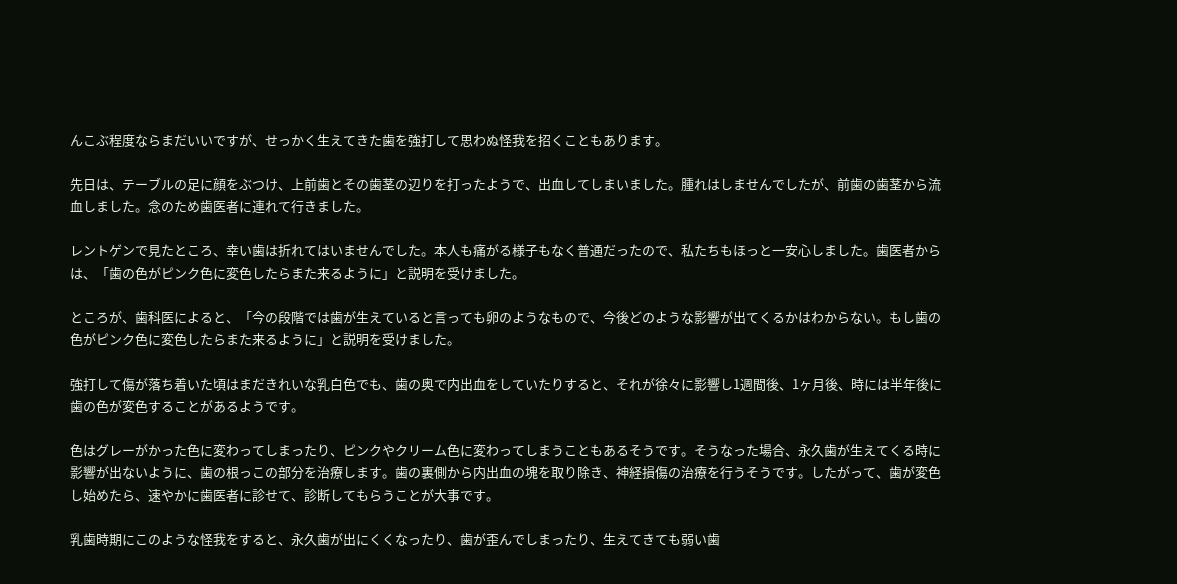んこぶ程度ならまだいいですが、せっかく生えてきた歯を強打して思わぬ怪我を招くこともあります。

先日は、テーブルの足に顔をぶつけ、上前歯とその歯茎の辺りを打ったようで、出血してしまいました。腫れはしませんでしたが、前歯の歯茎から流血しました。念のため歯医者に連れて行きました。

レントゲンで見たところ、幸い歯は折れてはいませんでした。本人も痛がる様子もなく普通だったので、私たちもほっと一安心しました。歯医者からは、「歯の色がピンク色に変色したらまた来るように」と説明を受けました。

ところが、歯科医によると、「今の段階では歯が生えていると言っても卵のようなもので、今後どのような影響が出てくるかはわからない。もし歯の色がピンク色に変色したらまた来るように」と説明を受けました。

強打して傷が落ち着いた頃はまだきれいな乳白色でも、歯の奥で内出血をしていたりすると、それが徐々に影響し1週間後、1ヶ月後、時には半年後に歯の色が変色することがあるようです。

色はグレーがかった色に変わってしまったり、ピンクやクリーム色に変わってしまうこともあるそうです。そうなった場合、永久歯が生えてくる時に影響が出ないように、歯の根っこの部分を治療します。歯の裏側から内出血の塊を取り除き、神経損傷の治療を行うそうです。したがって、歯が変色し始めたら、速やかに歯医者に診せて、診断してもらうことが大事です。

乳歯時期にこのような怪我をすると、永久歯が出にくくなったり、歯が歪んでしまったり、生えてきても弱い歯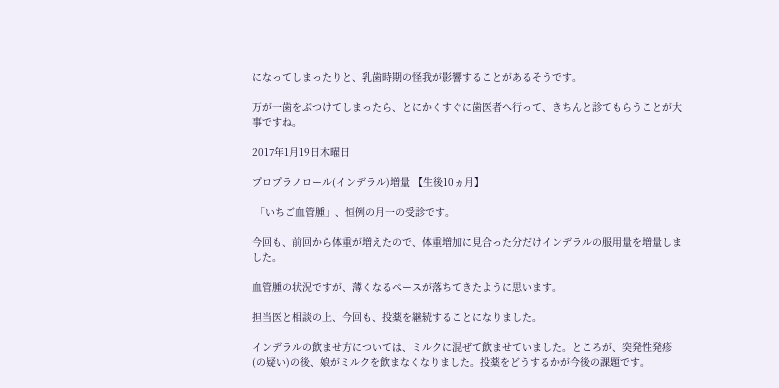になってしまったりと、乳歯時期の怪我が影響することがあるそうです。

万が一歯をぶつけてしまったら、とにかくすぐに歯医者へ行って、きちんと診てもらうことが大事ですね。

2017年1月19日木曜日

プロプラノロール(インデラル)増量 【生後10ヵ月】

 「いちご血管腫」、恒例の月一の受診です。

今回も、前回から体重が増えたので、体重増加に見合った分だけインデラルの服用量を増量しました。

血管腫の状況ですが、薄くなるペースが落ちてきたように思います。

担当医と相談の上、今回も、投薬を継続することになりました。

インデラルの飲ませ方については、ミルクに混ぜて飲ませていました。ところが、突発性発疹(の疑い)の後、娘がミルクを飲まなくなりました。投薬をどうするかが今後の課題です。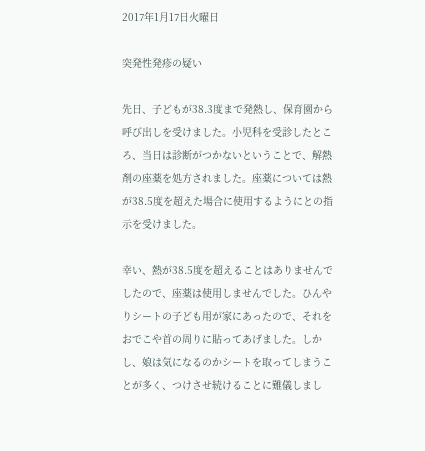2017年1月17日火曜日

突発性発疹の疑い

先日、子どもが38.3度まで発熱し、保育園から呼び出しを受けました。小児科を受診したところ、当日は診断がつかないということで、解熱剤の座薬を処方されました。座薬については熱が38.5度を超えた場合に使用するようにとの指示を受けました。

幸い、熱が38.5度を超えることはありませんでしたので、座薬は使用しませんでした。ひんやりシートの子ども用が家にあったので、それをおでこや首の周りに貼ってあげました。しかし、娘は気になるのかシートを取ってしまうことが多く、つけさせ続けることに難儀しまし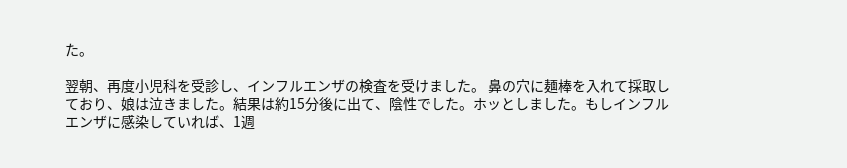た。

翌朝、再度小児科を受診し、インフルエンザの検査を受けました。 鼻の穴に麺棒を入れて採取しており、娘は泣きました。結果は約15分後に出て、陰性でした。ホッとしました。もしインフルエンザに感染していれば、1週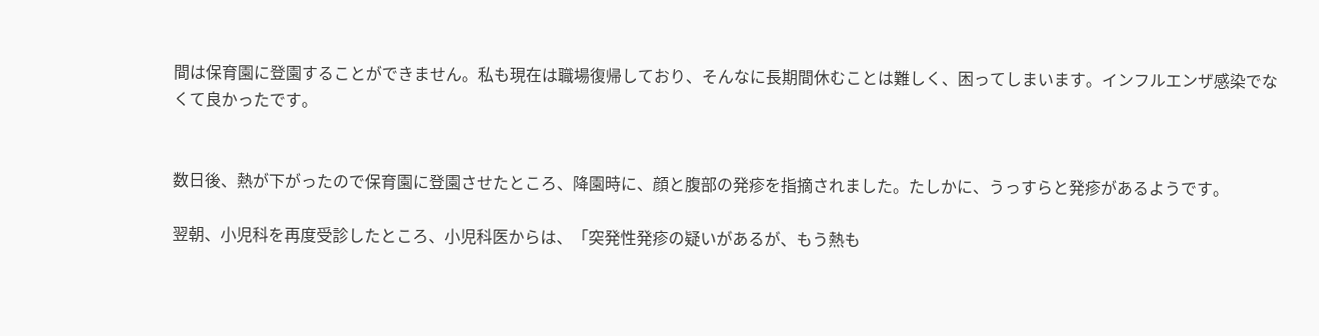間は保育園に登園することができません。私も現在は職場復帰しており、そんなに長期間休むことは難しく、困ってしまいます。インフルエンザ感染でなくて良かったです。


数日後、熱が下がったので保育園に登園させたところ、降園時に、顔と腹部の発疹を指摘されました。たしかに、うっすらと発疹があるようです。

翌朝、小児科を再度受診したところ、小児科医からは、「突発性発疹の疑いがあるが、もう熱も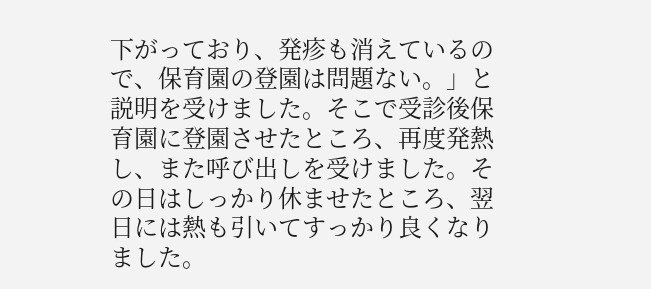下がっており、発疹も消えているので、保育園の登園は問題ない。」と説明を受けました。そこで受診後保育園に登園させたところ、再度発熱し、また呼び出しを受けました。その日はしっかり休ませたところ、翌日には熱も引いてすっかり良くなりました。